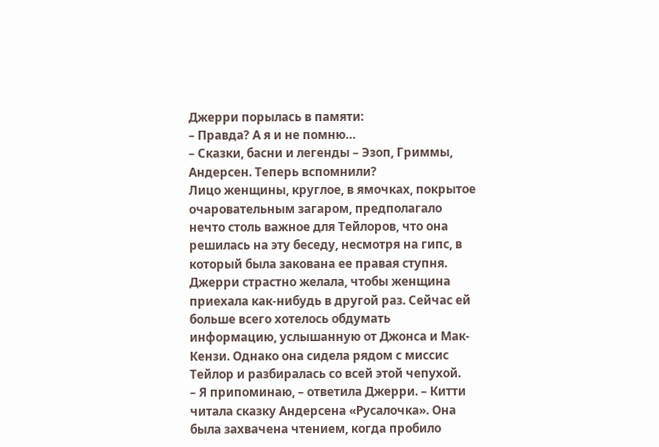Джерри порылась в памяти:
– Правда? А я и не помню…
– Сказки, басни и легенды – Эзоп, Гриммы, Андерсен. Теперь вспомнили?
Лицо женщины, круглое, в ямочках, покрытое очаровательным загаром, предполагало нечто столь важное для Тейлоров, что она решилась на эту беседу, несмотря на гипс, в который была закована ее правая ступня. Джерри страстно желала, чтобы женщина приехала как-нибудь в другой раз. Сейчас ей больше всего хотелось обдумать информацию, услышанную от Джонса и Мак-Кензи. Однако она сидела рядом с миссис Тейлор и разбиралась со всей этой чепухой.
– Я припоминаю, – ответила Джерри. – Китти читала сказку Андерсена «Русалочка». Она была захвачена чтением, когда пробило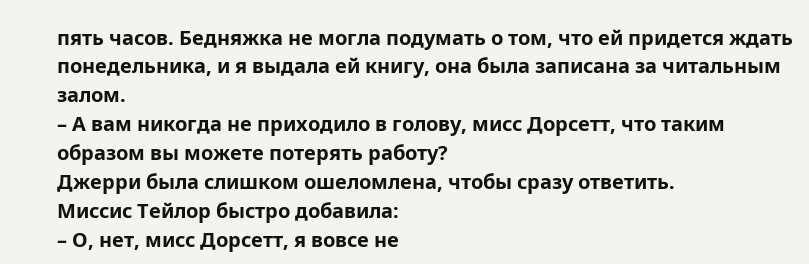пять часов. Бедняжка не могла подумать о том, что ей придется ждать понедельника, и я выдала ей книгу, она была записана за читальным залом.
– А вам никогда не приходило в голову, мисс Дорсетт, что таким образом вы можете потерять работу?
Джерри была слишком ошеломлена, чтобы сразу ответить.
Миссис Тейлор быстро добавила:
– О, нет, мисс Дорсетт, я вовсе не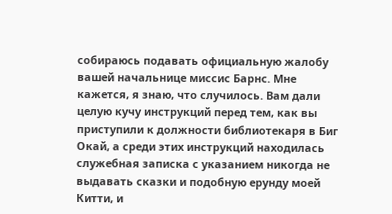собираюсь подавать официальную жалобу вашей начальнице миссис Барнс. Мне кажется, я знаю, что случилось. Вам дали целую кучу инструкций перед тем, как вы приступили к должности библиотекаря в Биг Окай, а среди этих инструкций находилась служебная записка с указанием никогда не выдавать сказки и подобную ерунду моей Китти, и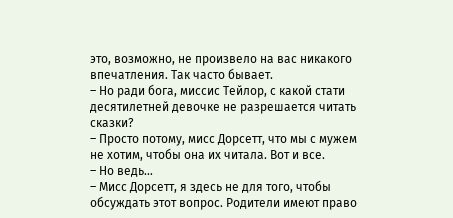это, возможно, не произвело на вас никакого впечатления. Так часто бывает.
– Но ради бога, миссис Тейлор, с какой стати десятилетней девочке не разрешается читать сказки?
– Просто потому, мисс Дорсетт, что мы с мужем не хотим, чтобы она их читала. Вот и все.
– Но ведь…
– Мисс Дорсетт, я здесь не для того, чтобы обсуждать этот вопрос. Родители имеют право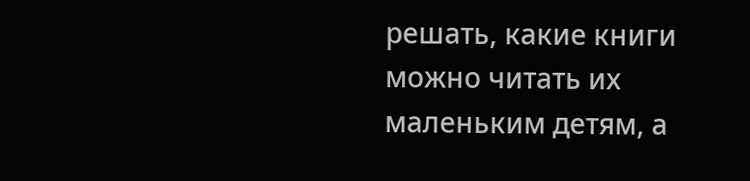решать, какие книги можно читать их маленьким детям, а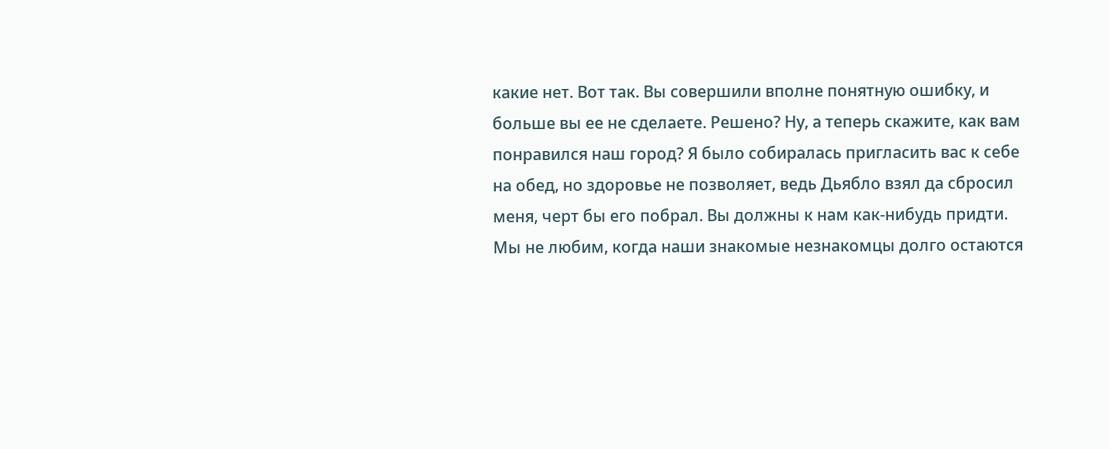какие нет. Вот так. Вы совершили вполне понятную ошибку, и больше вы ее не сделаете. Решено? Ну, а теперь скажите, как вам понравился наш город? Я было собиралась пригласить вас к себе на обед, но здоровье не позволяет, ведь Дьябло взял да сбросил меня, черт бы его побрал. Вы должны к нам как-нибудь придти. Мы не любим, когда наши знакомые незнакомцы долго остаются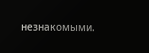незнакомыми.